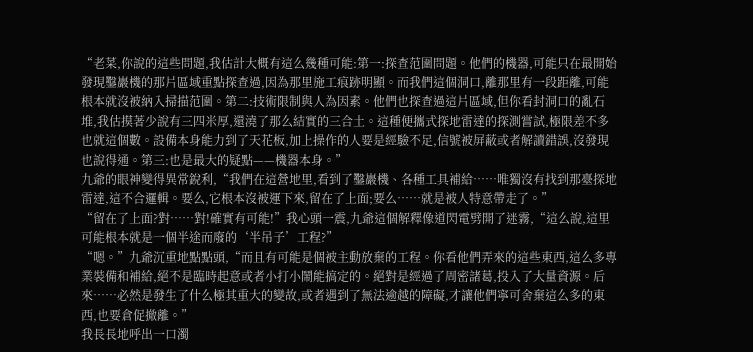“老菜,你說的這些問題,我估計大概有這么幾種可能:第一:探查范圍問題。他們的機器,可能只在最開始發現鑿巖機的那片區域重點探查過,因為那里施工痕跡明顯。而我們這個洞口,離那里有一段距離,可能根本就沒被納入掃描范圍。第二:技術限制與人為因素。他們也探查過這片區域,但你看封洞口的亂石堆,我估摸著少說有三四米厚,還澆了那么結實的三合土。這種便攜式探地雷達的探測嘗試,極限差不多也就這個數。設備本身能力到了天花板,加上操作的人要是經驗不足,信號被屏蔽或者解讀錯誤,沒發現也說得通。第三:也是最大的疑點——機器本身。”
九爺的眼神變得異常銳利,“我們在這營地里,看到了鑿巖機、各種工具補給……唯獨沒有找到那臺探地雷達,這不合邏輯。要么,它根本沒被運下來,留在了上面;要么……就是被人特意帶走了。”
“留在了上面?對……對!確實有可能!”我心頭一震,九爺這個解釋像道閃電劈開了迷霧,“這么說,這里可能根本就是一個半途而廢的‘半吊子’工程?”
“嗯。”九爺沉重地點點頭,“而且有可能是個被主動放棄的工程。你看他們弄來的這些東西,這么多專業裝備和補給,絕不是臨時起意或者小打小鬧能搞定的。絕對是經過了周密諸葛,投入了大量資源。后來……必然是發生了什么極其重大的變故,或者遇到了無法逾越的障礙,才讓他們寧可舍棄這么多的東西,也要倉促撤離。”
我長長地呼出一口濁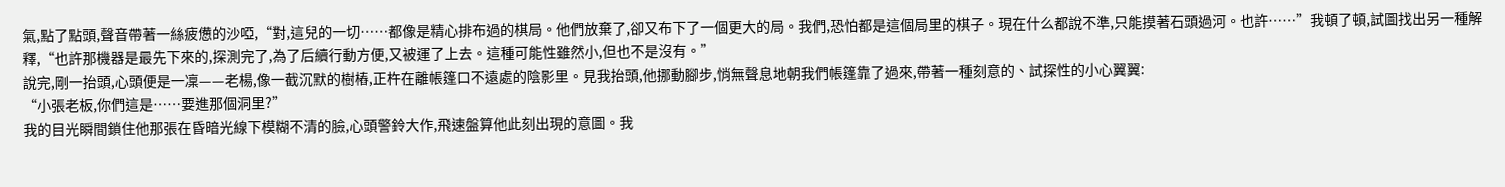氣,點了點頭,聲音帶著一絲疲憊的沙啞,“對,這兒的一切……都像是精心排布過的棋局。他們放棄了,卻又布下了一個更大的局。我們,恐怕都是這個局里的棋子。現在什么都說不準,只能摸著石頭過河。也許……”我頓了頓,試圖找出另一種解釋,“也許那機器是最先下來的,探測完了,為了后續行動方便,又被運了上去。這種可能性雖然小,但也不是沒有。”
說完,剛一抬頭,心頭便是一凜——老楊,像一截沉默的樹樁,正杵在離帳篷口不遠處的陰影里。見我抬頭,他挪動腳步,悄無聲息地朝我們帳篷靠了過來,帶著一種刻意的、試探性的小心翼翼:
“小張老板,你們這是……要進那個洞里?”
我的目光瞬間鎖住他那張在昏暗光線下模糊不清的臉,心頭警鈴大作,飛速盤算他此刻出現的意圖。我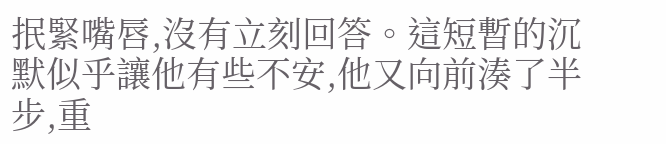抿緊嘴唇,沒有立刻回答。這短暫的沉默似乎讓他有些不安,他又向前湊了半步,重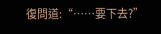復問道:“……要下去?”